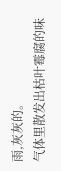雨,灰灰的。
气体里散发出枯叶霉腐的味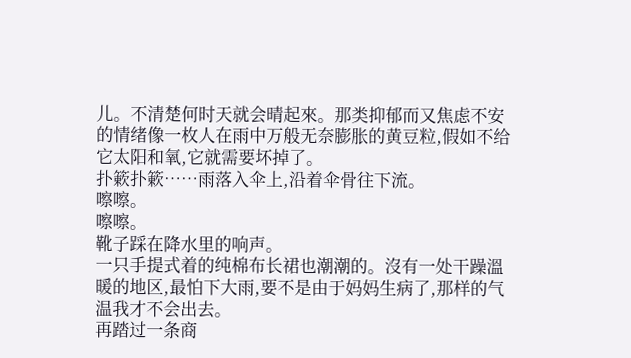儿。不清楚何时天就会晴起來。那类抑郁而又焦虑不安的情绪像一枚人在雨中万般无奈膨胀的黄豆粒,假如不给它太阳和氧,它就需要坏掉了。
扑簌扑簌……雨落入伞上,沿着伞骨往下流。
嚓嚓。
嚓嚓。
靴子踩在降水里的响声。
一只手提式着的纯棉布长裙也潮潮的。沒有一处干躁溫暖的地区,最怕下大雨,要不是由于妈妈生病了,那样的气温我才不会出去。
再踏过一条商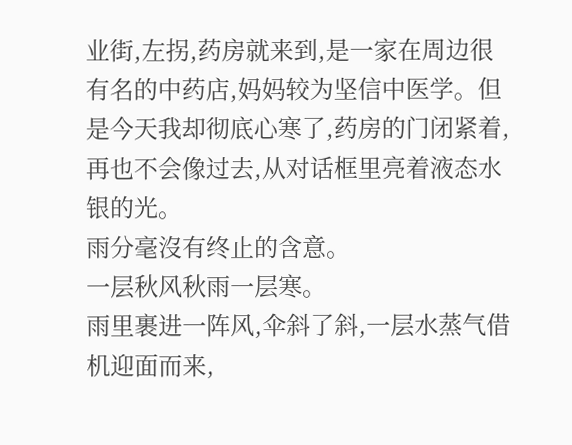业街,左拐,药房就来到,是一家在周边很有名的中药店,妈妈较为坚信中医学。但是今天我却彻底心寒了,药房的门闭紧着,再也不会像过去,从对话框里亮着液态水银的光。
雨分毫沒有终止的含意。
一层秋风秋雨一层寒。
雨里裹进一阵风,伞斜了斜,一层水蒸气借机迎面而来,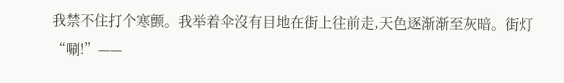我禁不住打个寒颤。我举着伞沒有目地在街上往前走,天色逐渐渐至灰暗。街灯“唰!”——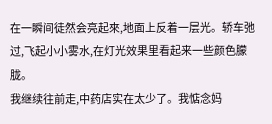在一瞬间徒然会亮起來,地面上反着一层光。轿车弛过,飞起小小雾水,在灯光效果里看起来一些颜色朦胧。
我继续往前走,中药店实在太少了。我惦念妈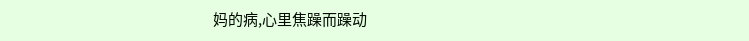妈的病,心里焦躁而躁动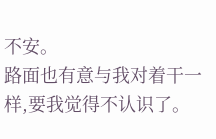不安。
路面也有意与我对着干一样,要我觉得不认识了。